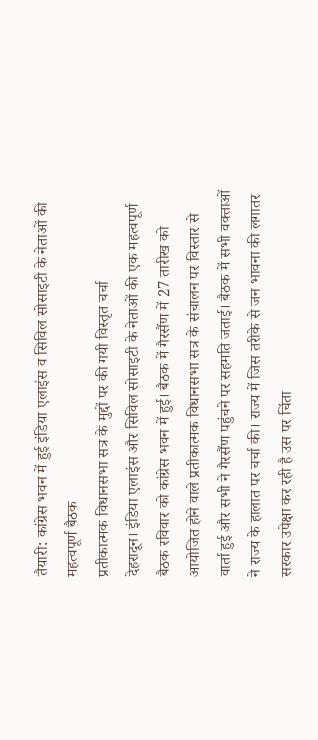तैयारी: कांग्रेस भवन में हुई इंडिया एलाइंस व सिविल सोसाइटी के नेताओं की महत्वपूर्ण बैठक
प्रतीकात्मक विधानसभा सत्र के मुद्दों पर की गयी विस्तृत चर्चा
देहरादून। इंडिया एलाइंस और सिविल सोसाइटी के नेताओं की एक महत्वपूर्ण बैठक रविवार को कांग्रेस भवन में हुई। बैठक में गैरसैंण में 27 तारीख को आयोजित होने वाले प्रतीकात्मक विधानसभा सत्र के संचालन पर विस्तार से वार्ता हुई और सभी ने गैरसैंण पहुंचने पर सहमति जताई। बैठक में सभी वक्ताओं ने राज्य के हालात पर चर्चा की। राज्य में जिस तरीके से जन भावना की लगातर सरकार उपेक्षा कर रही है उस पर चिंता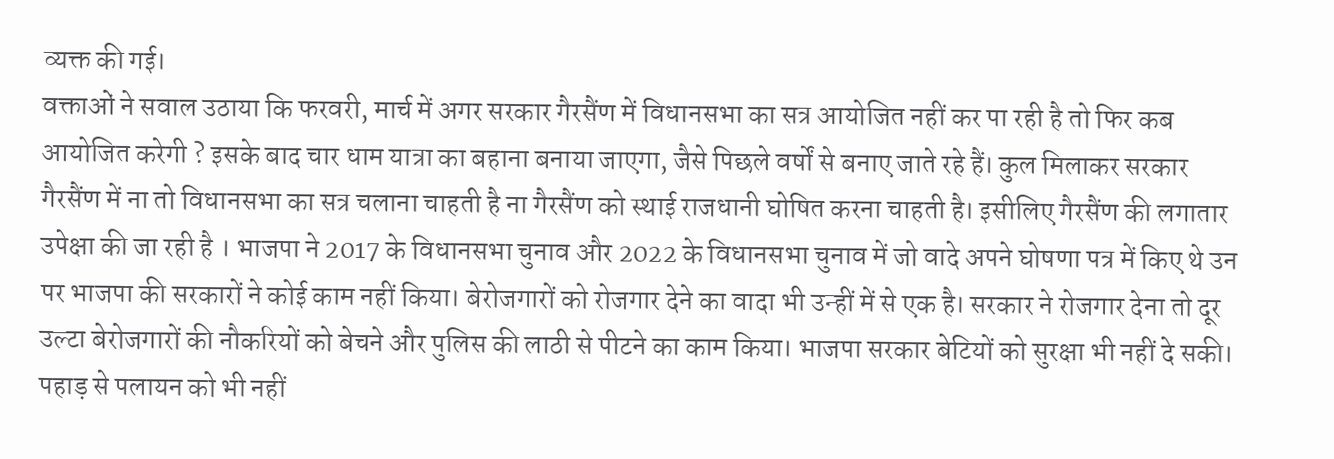व्यक्त की गई।
वक्ताओं ने सवाल उठाया कि फरवरी, मार्च में अगर सरकार गैरसैंण में विधानसभा का सत्र आयोजित नहीं कर पा रही है तो फिर कब आयोजित करेगी ? इसके बाद चार धाम यात्रा का बहाना बनाया जाएगा, जैसे पिछले वर्षों से बनाए जाते रहे हैं। कुल मिलाकर सरकार गैरसैंण में ना तो विधानसभा का सत्र चलाना चाहती है ना गैरसैंण को स्थाई राजधानी घोषित करना चाहती है। इसीलिए गैरसैंण की लगातार उपेक्षा की जा रही है । भाजपा ने 2017 के विधानसभा चुनाव और 2022 के विधानसभा चुनाव में जो वादे अपने घोषणा पत्र में किए थे उन पर भाजपा की सरकारों ने कोई काम नहीं किया। बेरोजगारों को रोजगार देने का वादा भी उन्हीं में से एक है। सरकार ने रोजगार देना तो दूर उल्टा बेरोजगारों की नौकरियों को बेचने और पुलिस की लाठी से पीटने का काम किया। भाजपा सरकार बेटियों को सुरक्षा भी नहीं दे सकी। पहाड़ से पलायन को भी नहीं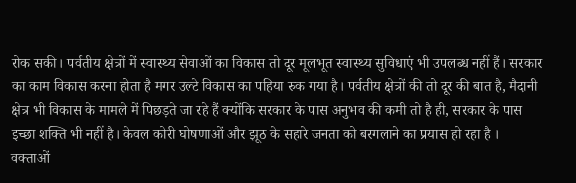रोक सकी। पर्वतीय क्षेत्रों में स्वास्थ्य सेवाओं का विकास तो दूर मूलभूत स्वास्थ्य सुविधाएं भी उपलब्ध नहीं हैं। सरकार का काम विकास करना होता है मगर उल्टे विकास का पहिया रुक गया है। पर्वतीय क्षेत्रों की तो दूर की बात है, मैदानी क्षेत्र भी विकास के मामले में पिछड़ते जा रहे हैं क्योंकि सरकार के पास अनुभव की कमी तो है ही, सरकार के पास इच्छा शक्ति भी नहीं है। केवल कोरी घोषणाओं और झूठ के सहारे जनता को बरगलाने का प्रयास हो रहा है ।
वक्ताओं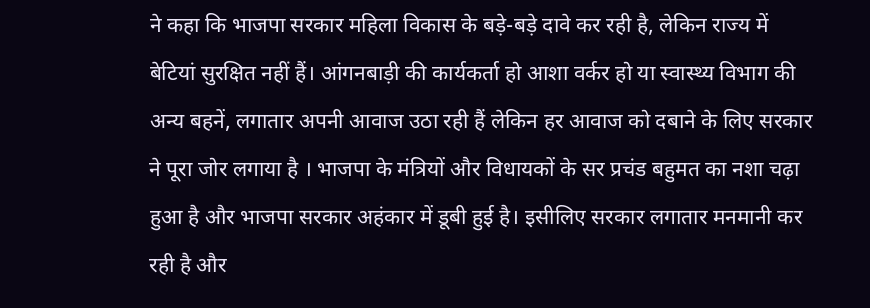ने कहा कि भाजपा सरकार महिला विकास के बड़े-बड़े दावे कर रही है, लेकिन राज्य में बेटियां सुरक्षित नहीं हैं। आंगनबाड़ी की कार्यकर्ता हो आशा वर्कर हो या स्वास्थ्य विभाग की अन्य बहनें, लगातार अपनी आवाज उठा रही हैं लेकिन हर आवाज को दबाने के लिए सरकार ने पूरा जोर लगाया है । भाजपा के मंत्रियों और विधायकों के सर प्रचंड बहुमत का नशा चढ़ा हुआ है और भाजपा सरकार अहंकार में डूबी हुई है। इसीलिए सरकार लगातार मनमानी कर रही है और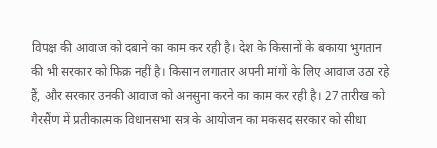विपक्ष की आवाज को दबाने का काम कर रही है। देश के किसानों के बकाया भुगतान की भी सरकार को फिक्र नहीं है। किसान लगातार अपनी मांगों के लिए आवाज उठा रहे हैं, और सरकार उनकी आवाज को अनसुना करने का काम कर रही है। 27 तारीख को गैरसैंण में प्रतीकात्मक विधानसभा सत्र के आयोजन का मकसद सरकार को सीधा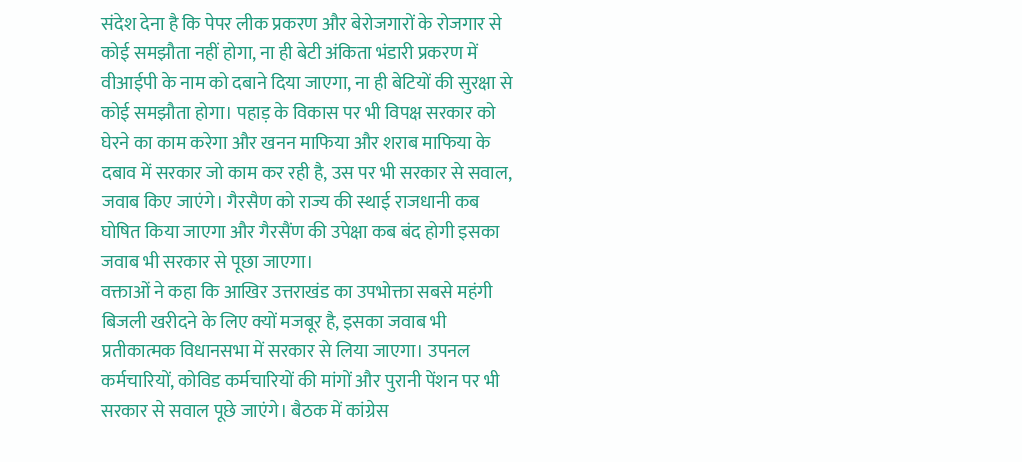संदेश देना है कि पेपर लीक प्रकरण और बेरोजगारों के रोजगार से कोई समझौता नहीं होगा, ना ही बेटी अंकिता भंडारी प्रकरण में वीआईपी के नाम को दबाने दिया जाएगा, ना ही बेटियों की सुरक्षा से कोई समझौता होगा। पहाड़ के विकास पर भी विपक्ष सरकार को घेरने का काम करेगा और खनन माफिया और शराब माफिया के दबाव में सरकार जो काम कर रही है, उस पर भी सरकार से सवाल, जवाब किए जाएंगे। गैरसैण को राज्य की स्थाई राजधानी कब घोषित किया जाएगा और गैरसैंण की उपेक्षा कब बंद होगी इसका जवाब भी सरकार से पूछा जाएगा।
वक्ताओं ने कहा कि आखिर उत्तराखंड का उपभोक्ता सबसे महंगी बिजली खरीदने के लिए क्यों मजबूर है, इसका जवाब भी प्रतीकात्मक विधानसभा में सरकार से लिया जाएगा। उपनल कर्मचारियों, कोविड कर्मचारियों की मांगों और पुरानी पेंशन पर भी सरकार से सवाल पूछे जाएंगे। बैठक में कांग्रेस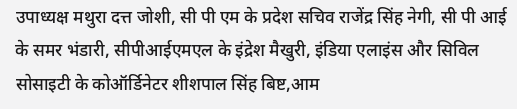उपाध्यक्ष मथुरा दत्त जोशी, सी पी एम के प्रदेश सचिव राजेंद्र सिंह नेगी, सी पी आई के समर भंडारी, सीपीआईएमएल के इंद्रेश मैखुरी, इंडिया एलाइंस और सिविल सोसाइटी के कोऑर्डिनेटर शीशपाल सिंह बिष्ट,आम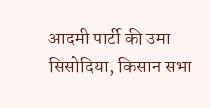आदमी पार्टी की उमा सिसोदिया, किसान सभा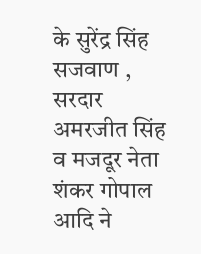के सुरेंद्र सिंह सजवाण , सरदार अमरजीत सिंह व मजदूर नेता शंकर गोपाल आदि ने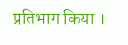प्रतिभाग किया ।